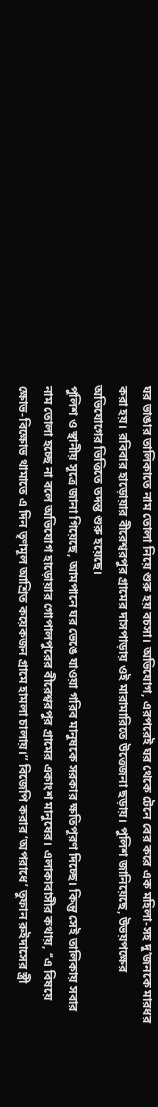ঘর ভাঙার তালিকাতে নাম তোলা নিয়ে শুরু হয় বচসা। অভিযোগ, এরপরেই ঘর থেকে টেনে বের করে এক মহিলা-সহ দু’জনকে মারধর করা হয়। রবিবার হাড়োয়ার বীরেশ্বরপুর গ্রামের দাসপাড়ায় ওই মারামারিতে উত্তেজনা ছড়ায়। পুলিশ জানিয়েছে, উভয়পক্ষের অভিযোগের ভিত্তিতে তদন্ত শুরু হয়েছে।
পুলিশ ও স্থানীয় সূত্রে জানা গিয়েছে, আমপানে ঘর ভেঙে যাওয়া গরিব মানুষকে সরকার ক্ষতিপূরণ দিচ্ছে। কিন্তু সেই তালিকায় সবার নাম তোলা হচ্ছে না বলে অভিযোগ হাড়োয়ার গোপালপুরের বীরেশ্বরপুর গ্রামের একাংশ মানুষের। এলাকাবাসীর কথায়, ‘‘এ বিষয়ে ক্ষোভ-বিক্ষোভ থামাতে এ দিন তৃণমূল আশ্রিত কয়েকজন গ্রামে হামলা চালায়।’’ বিজেপি করার ‘অপরাধে’ তুফান রুইদাসের স্ত্রী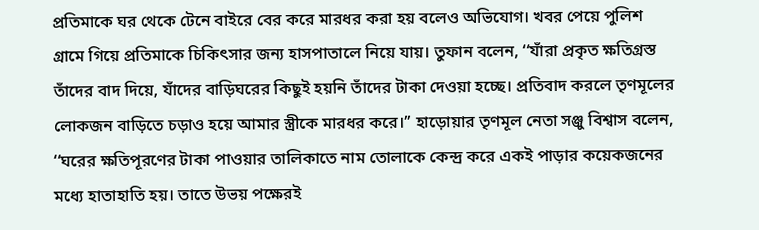প্রতিমাকে ঘর থেকে টেনে বাইরে বের করে মারধর করা হয় বলেও অভিযোগ। খবর পেয়ে পুলিশ গ্রামে গিয়ে প্রতিমাকে চিকিৎসার জন্য হাসপাতালে নিয়ে যায়। তুফান বলেন, ‘‘যাঁরা প্রকৃত ক্ষতিগ্রস্ত তাঁদের বাদ দিয়ে, যাঁদের বাড়িঘরের কিছুই হয়নি তাঁদের টাকা দেওয়া হচ্ছে। প্রতিবাদ করলে তৃণমূলের লোকজন বাড়িতে চড়াও হয়ে আমার স্ত্রীকে মারধর করে।’’ হাড়োয়ার তৃণমূল নেতা সঞ্জু বিশ্বাস বলেন, ‘‘ঘরের ক্ষতিপূরণের টাকা পাওয়ার তালিকাতে নাম তোলাকে কেন্দ্র করে একই পাড়ার কয়েকজনের মধ্যে হাতাহাতি হয়। তাতে উভয় পক্ষেরই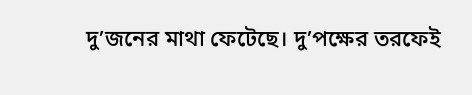দু’জনের মাথা ফেটেছে। দু’পক্ষের তরফেই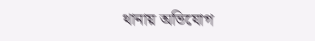থানায় অভিযোগ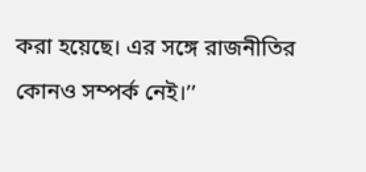করা হয়েছে। এর সঙ্গে রাজনীতির কোনও সম্পর্ক নেই।’’